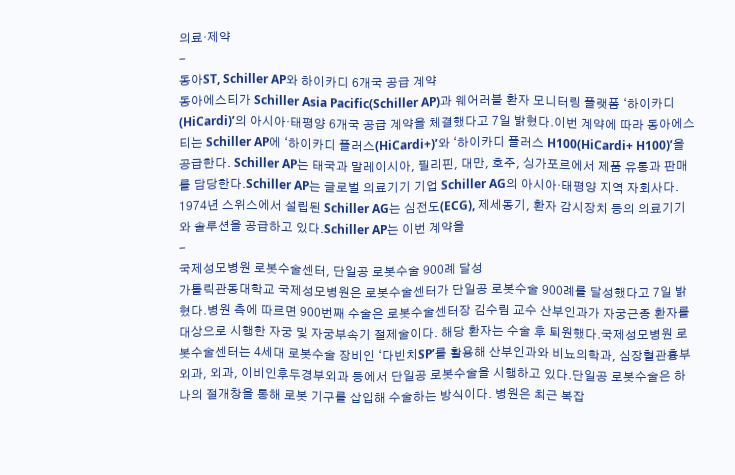의료·제약
-
동아ST, Schiller AP와 하이카디 6개국 공급 계약
동아에스티가 Schiller Asia Pacific(Schiller AP)과 웨어러블 환자 모니터링 플랫폼 ‘하이카디(HiCardi)’의 아시아·태평양 6개국 공급 계약을 체결했다고 7일 밝혔다.이번 계약에 따라 동아에스티는 Schiller AP에 ‘하이카디 플러스(HiCardi+)’와 ‘하이카디 플러스 H100(HiCardi+ H100)’을 공급한다. Schiller AP는 태국과 말레이시아, 필리핀, 대만, 호주, 싱가포르에서 제품 유통과 판매를 담당한다.Schiller AP는 글로벌 의료기기 기업 Schiller AG의 아시아·태평양 지역 자회사다. 1974년 스위스에서 설립된 Schiller AG는 심전도(ECG), 제세동기, 환자 감시장치 등의 의료기기와 솔루션을 공급하고 있다.Schiller AP는 이번 계약을
-
국제성모병원 로봇수술센터, 단일공 로봇수술 900례 달성
가톨릭관동대학교 국제성모병원은 로봇수술센터가 단일공 로봇수술 900례를 달성했다고 7일 밝혔다.병원 측에 따르면 900번째 수술은 로봇수술센터장 김수림 교수 산부인과가 자궁근종 환자를 대상으로 시행한 자궁 및 자궁부속기 절제술이다. 해당 환자는 수술 후 퇴원했다.국제성모병원 로봇수술센터는 4세대 로봇수술 장비인 ‘다빈치SP’를 활용해 산부인과와 비뇨의학과, 심장혈관흉부외과, 외과, 이비인후두경부외과 등에서 단일공 로봇수술을 시행하고 있다.단일공 로봇수술은 하나의 절개창을 통해 로봇 기구를 삽입해 수술하는 방식이다. 병원은 최근 복잡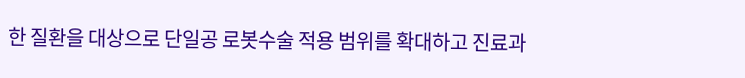한 질환을 대상으로 단일공 로봇수술 적용 범위를 확대하고 진료과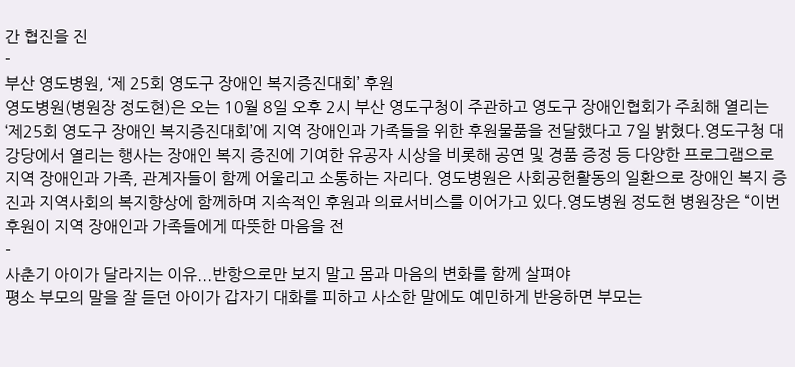간 협진을 진
-
부산 영도병원, ‘제 25회 영도구 장애인 복지증진대회’ 후원
영도병원(병원장 정도현)은 오는 10월 8일 오후 2시 부산 영도구청이 주관하고 영도구 장애인협회가 주최해 열리는 ‘제25회 영도구 장애인 복지증진대회’에 지역 장애인과 가족들을 위한 후원물품을 전달했다고 7일 밝혔다.영도구청 대강당에서 열리는 행사는 장애인 복지 증진에 기여한 유공자 시상을 비롯해 공연 및 경품 증정 등 다양한 프로그램으로 지역 장애인과 가족, 관계자들이 함께 어울리고 소통하는 자리다. 영도병원은 사회공헌활동의 일환으로 장애인 복지 증진과 지역사회의 복지향상에 함께하며 지속적인 후원과 의료서비스를 이어가고 있다.영도병원 정도현 병원장은 “이번 후원이 지역 장애인과 가족들에게 따뜻한 마음을 전
-
사춘기 아이가 달라지는 이유...반항으로만 보지 말고 몸과 마음의 변화를 함께 살펴야
평소 부모의 말을 잘 듣던 아이가 갑자기 대화를 피하고 사소한 말에도 예민하게 반응하면 부모는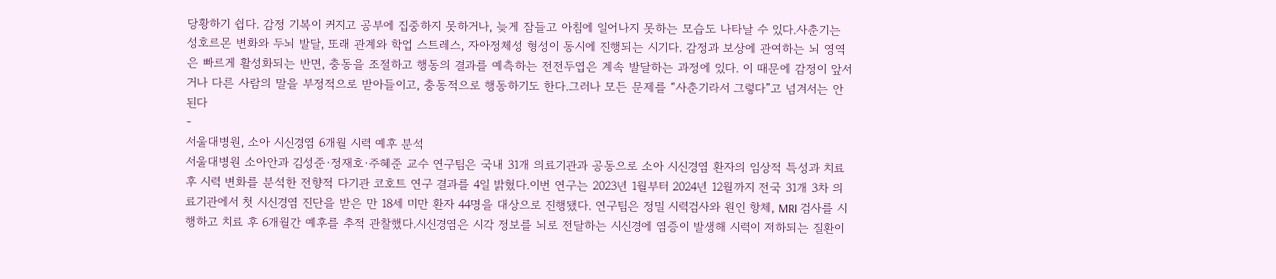당황하기 쉽다. 감정 기복이 커지고 공부에 집중하지 못하거나, 늦게 잠들고 아침에 일어나지 못하는 모습도 나타날 수 있다.사춘기는 성호르몬 변화와 두뇌 발달, 또래 관계와 학업 스트레스, 자아정체성 형성이 동시에 진행되는 시기다. 감정과 보상에 관여하는 뇌 영역은 빠르게 활성화되는 반면, 충동을 조절하고 행동의 결과를 예측하는 전전두엽은 계속 발달하는 과정에 있다. 이 때문에 감정이 앞서거나 다른 사람의 말을 부정적으로 받아들이고, 충동적으로 행동하기도 한다.그러나 모든 문제를 “사춘기라서 그렇다”고 넘겨서는 안 된다
-
서울대병원, 소아 시신경염 6개월 시력 예후 분석
서울대병원 소아안과 김성준·정재호·주혜준 교수 연구팀은 국내 31개 의료기관과 공동으로 소아 시신경염 환자의 임상적 특성과 치료 후 시력 변화를 분석한 전향적 다기관 코호트 연구 결과를 4일 밝혔다.이번 연구는 2023년 1월부터 2024년 12월까지 전국 31개 3차 의료기관에서 첫 시신경염 진단을 받은 만 18세 미만 환자 44명을 대상으로 진행됐다. 연구팀은 정밀 시력검사와 원인 항체, MRI 검사를 시행하고 치료 후 6개월간 예후를 추적 관찰했다.시신경염은 시각 정보를 뇌로 전달하는 시신경에 염증이 발생해 시력이 저하되는 질환이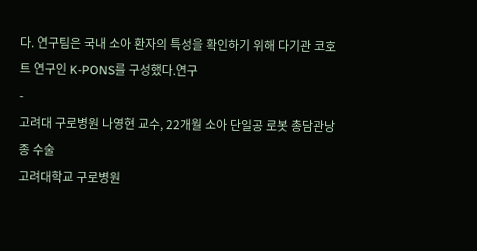다. 연구팀은 국내 소아 환자의 특성을 확인하기 위해 다기관 코호트 연구인 K-PONS를 구성했다.연구
-
고려대 구로병원 나영현 교수, 22개월 소아 단일공 로봇 총담관낭종 수술
고려대학교 구로병원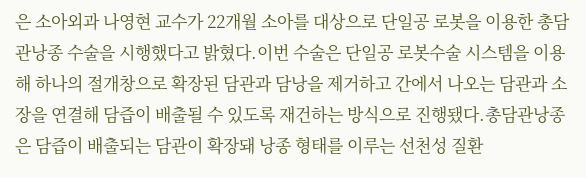은 소아외과 나영현 교수가 22개월 소아를 대상으로 단일공 로봇을 이용한 총담관낭종 수술을 시행했다고 밝혔다.이번 수술은 단일공 로봇수술 시스템을 이용해 하나의 절개창으로 확장된 담관과 담낭을 제거하고 간에서 나오는 담관과 소장을 연결해 담즙이 배출될 수 있도록 재건하는 방식으로 진행됐다.총담관낭종은 담즙이 배출되는 담관이 확장돼 낭종 형태를 이루는 선천성 질환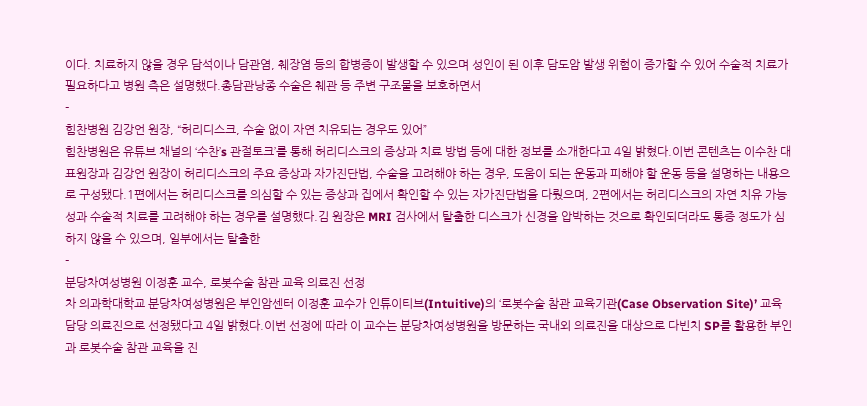이다. 치료하지 않을 경우 담석이나 담관염, 췌장염 등의 합병증이 발생할 수 있으며 성인이 된 이후 담도암 발생 위험이 증가할 수 있어 수술적 치료가 필요하다고 병원 측은 설명했다.총담관낭종 수술은 췌관 등 주변 구조물을 보호하면서
-
힘찬병원 김강언 원장, “허리디스크, 수술 없이 자연 치유되는 경우도 있어”
힘찬병원은 유튜브 채널의 ‘수찬’s 관절토크’를 통해 허리디스크의 증상과 치료 방법 등에 대한 정보를 소개한다고 4일 밝혔다.이번 콘텐츠는 이수찬 대표원장과 김강언 원장이 허리디스크의 주요 증상과 자가진단법, 수술을 고려해야 하는 경우, 도움이 되는 운동과 피해야 할 운동 등을 설명하는 내용으로 구성됐다.1편에서는 허리디스크를 의심할 수 있는 증상과 집에서 확인할 수 있는 자가진단법을 다뤘으며, 2편에서는 허리디스크의 자연 치유 가능성과 수술적 치료를 고려해야 하는 경우를 설명했다.김 원장은 MRI 검사에서 탈출한 디스크가 신경을 압박하는 것으로 확인되더라도 통증 정도가 심하지 않을 수 있으며, 일부에서는 탈출한
-
분당차여성병원 이정훈 교수, 로봇수술 참관 교육 의료진 선정
차 의과학대학교 분당차여성병원은 부인암센터 이정훈 교수가 인튜이티브(Intuitive)의 ‘로봇수술 참관 교육기관(Case Observation Site)’ 교육 담당 의료진으로 선정됐다고 4일 밝혔다.이번 선정에 따라 이 교수는 분당차여성병원을 방문하는 국내외 의료진을 대상으로 다빈치 SP를 활용한 부인과 로봇수술 참관 교육을 진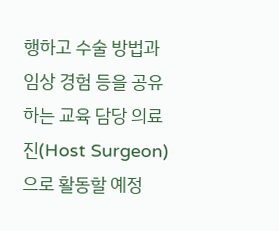행하고 수술 방법과 임상 경험 등을 공유하는 교육 담당 의료진(Host Surgeon)으로 활동할 예정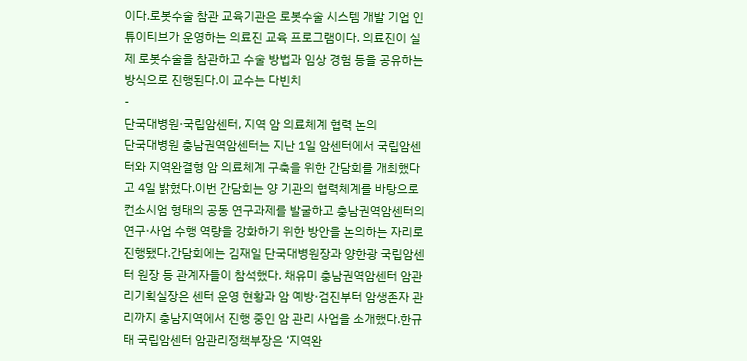이다.로봇수술 참관 교육기관은 로봇수술 시스템 개발 기업 인튜이티브가 운영하는 의료진 교육 프로그램이다. 의료진이 실제 로봇수술을 참관하고 수술 방법과 임상 경험 등을 공유하는 방식으로 진행된다.이 교수는 다빈치
-
단국대병원·국립암센터, 지역 암 의료체계 협력 논의
단국대병원 충남권역암센터는 지난 1일 암센터에서 국립암센터와 지역완결형 암 의료체계 구축을 위한 간담회를 개최했다고 4일 밝혔다.이번 간담회는 양 기관의 협력체계를 바탕으로 컨소시엄 형태의 공동 연구과제를 발굴하고 충남권역암센터의 연구·사업 수행 역량을 강화하기 위한 방안을 논의하는 자리로 진행됐다.간담회에는 김재일 단국대병원장과 양한광 국립암센터 원장 등 관계자들이 참석했다. 채유미 충남권역암센터 암관리기획실장은 센터 운영 현황과 암 예방·검진부터 암생존자 관리까지 충남지역에서 진행 중인 암 관리 사업을 소개했다.한규태 국립암센터 암관리정책부장은 ‘지역완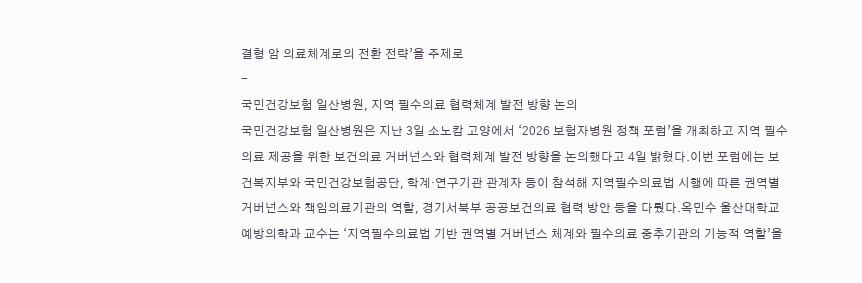결형 암 의료체계로의 전환 전략’을 주제로
-
국민건강보험 일산병원, 지역 필수의료 협력체계 발전 방향 논의
국민건강보험 일산병원은 지난 3일 소노캄 고양에서 ‘2026 보험자병원 정책 포럼’을 개최하고 지역 필수의료 제공을 위한 보건의료 거버넌스와 협력체계 발전 방향을 논의했다고 4일 밝혔다.이번 포럼에는 보건복지부와 국민건강보험공단, 학계·연구기관 관계자 등이 참석해 지역필수의료법 시행에 따른 권역별 거버넌스와 책임의료기관의 역할, 경기서북부 공공보건의료 협력 방안 등을 다뤘다.옥민수 울산대학교 예방의학과 교수는 ‘지역필수의료법 기반 권역별 거버넌스 체계와 필수의료 중추기관의 기능적 역할’을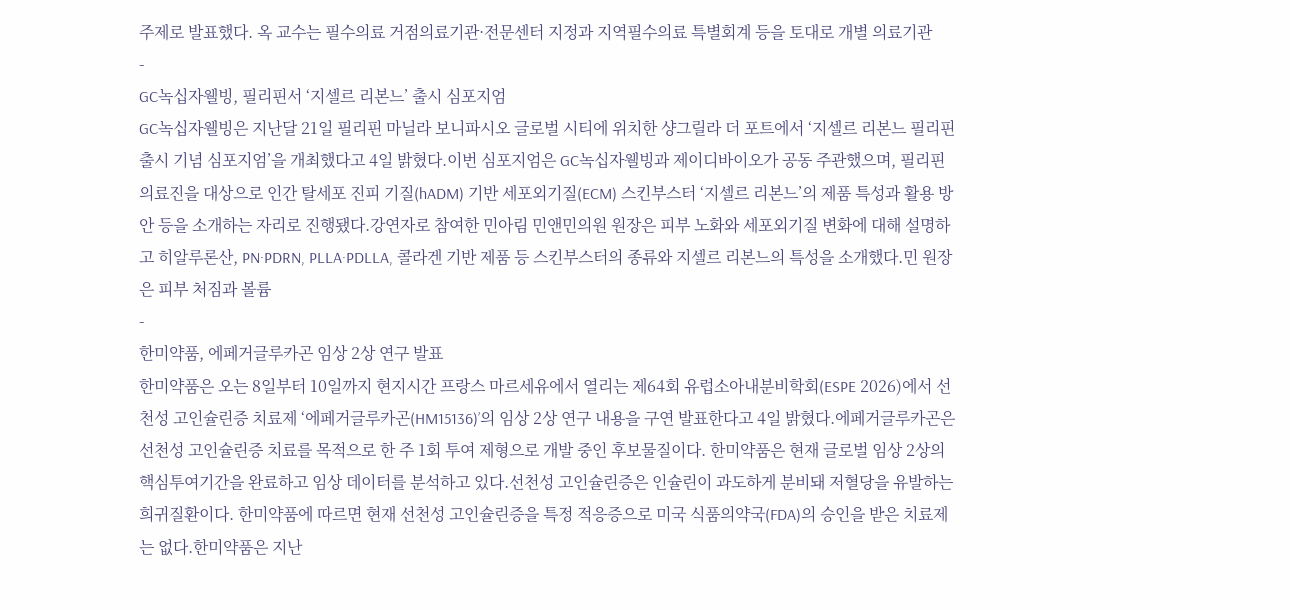주제로 발표했다. 옥 교수는 필수의료 거점의료기관·전문센터 지정과 지역필수의료 특별회계 등을 토대로 개별 의료기관
-
GC녹십자웰빙, 필리핀서 ‘지셀르 리본느’ 출시 심포지엄
GC녹십자웰빙은 지난달 21일 필리핀 마닐라 보니파시오 글로벌 시티에 위치한 샹그릴라 더 포트에서 ‘지셀르 리본느 필리핀 출시 기념 심포지엄’을 개최했다고 4일 밝혔다.이번 심포지엄은 GC녹십자웰빙과 제이디바이오가 공동 주관했으며, 필리핀 의료진을 대상으로 인간 탈세포 진피 기질(hADM) 기반 세포외기질(ECM) 스킨부스터 ‘지셀르 리본느’의 제품 특성과 활용 방안 등을 소개하는 자리로 진행됐다.강연자로 참여한 민아림 민앤민의원 원장은 피부 노화와 세포외기질 변화에 대해 설명하고 히알루론산, PN·PDRN, PLLA·PDLLA, 콜라겐 기반 제품 등 스킨부스터의 종류와 지셀르 리본느의 특성을 소개했다.민 원장은 피부 처짐과 볼륨
-
한미약품, 에페거글루카곤 임상 2상 연구 발표
한미약품은 오는 8일부터 10일까지 현지시간 프랑스 마르세유에서 열리는 제64회 유럽소아내분비학회(ESPE 2026)에서 선천성 고인슐린증 치료제 ‘에페거글루카곤(HM15136)’의 임상 2상 연구 내용을 구연 발표한다고 4일 밝혔다.에페거글루카곤은 선천성 고인슐린증 치료를 목적으로 한 주 1회 투여 제형으로 개발 중인 후보물질이다. 한미약품은 현재 글로벌 임상 2상의 핵심투여기간을 완료하고 임상 데이터를 분석하고 있다.선천성 고인슐린증은 인슐린이 과도하게 분비돼 저혈당을 유발하는 희귀질환이다. 한미약품에 따르면 현재 선천성 고인슐린증을 특정 적응증으로 미국 식품의약국(FDA)의 승인을 받은 치료제는 없다.한미약품은 지난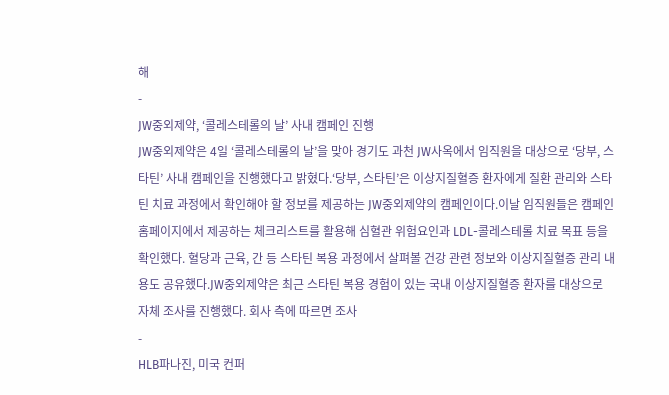해
-
JW중외제약, ‘콜레스테롤의 날’ 사내 캠페인 진행
JW중외제약은 4일 ‘콜레스테롤의 날’을 맞아 경기도 과천 JW사옥에서 임직원을 대상으로 ‘당부, 스타틴’ 사내 캠페인을 진행했다고 밝혔다.‘당부, 스타틴’은 이상지질혈증 환자에게 질환 관리와 스타틴 치료 과정에서 확인해야 할 정보를 제공하는 JW중외제약의 캠페인이다.이날 임직원들은 캠페인 홈페이지에서 제공하는 체크리스트를 활용해 심혈관 위험요인과 LDL-콜레스테롤 치료 목표 등을 확인했다. 혈당과 근육, 간 등 스타틴 복용 과정에서 살펴볼 건강 관련 정보와 이상지질혈증 관리 내용도 공유했다.JW중외제약은 최근 스타틴 복용 경험이 있는 국내 이상지질혈증 환자를 대상으로 자체 조사를 진행했다. 회사 측에 따르면 조사
-
HLB파나진, 미국 컨퍼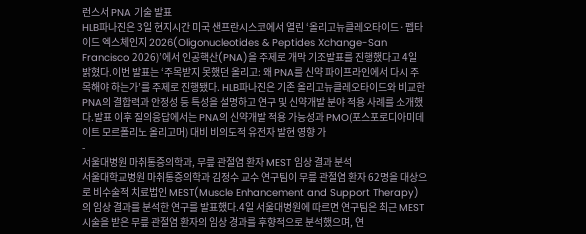런스서 PNA 기술 발표
HLB파나진은 3일 현지시간 미국 샌프란시스코에서 열린 ‘올리고뉴클레오타이드·펩타이드 엑스체인지 2026(Oligonucleotides & Peptides Xchange-San Francisco 2026)’에서 인공핵산(PNA)을 주제로 개막 기조발표를 진행했다고 4일 밝혔다.이번 발표는 ‘주목받지 못했던 올리고: 왜 PNA를 신약 파이프라인에서 다시 주목해야 하는가’를 주제로 진행됐다. HLB파나진은 기존 올리고뉴클레오타이드와 비교한 PNA의 결합력과 안정성 등 특성을 설명하고 연구 및 신약개발 분야 적용 사례를 소개했다.발표 이후 질의응답에서는 PNA의 신약개발 적용 가능성과 PMO(포스포로디아미데이트 모르폴리노 올리고머) 대비 비의도적 유전자 발현 영향 가
-
서울대병원 마취통증의학과, 무릎 관절염 환자 MEST 임상 결과 분석
서울대학교병원 마취통증의학과 김정수 교수 연구팀이 무릎 관절염 환자 62명을 대상으로 비수술적 치료법인 MEST(Muscle Enhancement and Support Therapy)의 임상 결과를 분석한 연구를 발표했다.4일 서울대병원에 따르면 연구팀은 최근 MEST 시술을 받은 무릎 관절염 환자의 임상 경과를 후향적으로 분석했으며, 연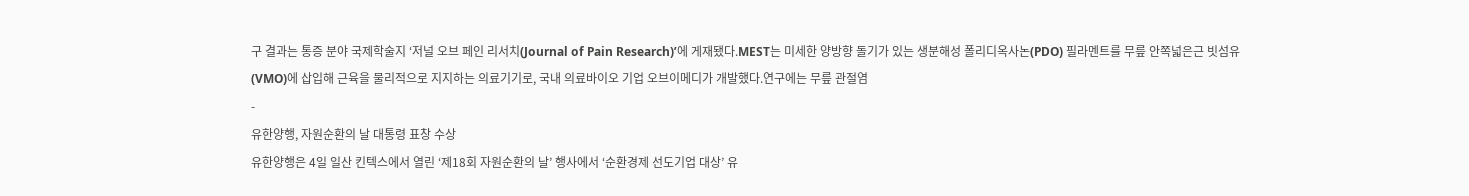구 결과는 통증 분야 국제학술지 ‘저널 오브 페인 리서치(Journal of Pain Research)’에 게재됐다.MEST는 미세한 양방향 돌기가 있는 생분해성 폴리디옥사논(PDO) 필라멘트를 무릎 안쪽넓은근 빗섬유(VMO)에 삽입해 근육을 물리적으로 지지하는 의료기기로, 국내 의료바이오 기업 오브이메디가 개발했다.연구에는 무릎 관절염
-
유한양행, 자원순환의 날 대통령 표창 수상
유한양행은 4일 일산 킨텍스에서 열린 ‘제18회 자원순환의 날’ 행사에서 ‘순환경제 선도기업 대상’ 유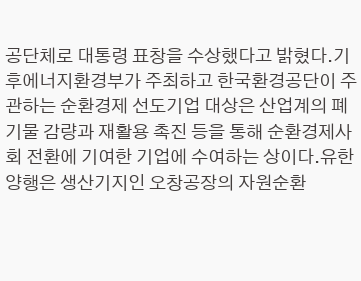공단체로 대통령 표창을 수상했다고 밝혔다.기후에너지환경부가 주최하고 한국환경공단이 주관하는 순환경제 선도기업 대상은 산업계의 폐기물 감량과 재활용 촉진 등을 통해 순환경제사회 전환에 기여한 기업에 수여하는 상이다.유한양행은 생산기지인 오창공장의 자원순환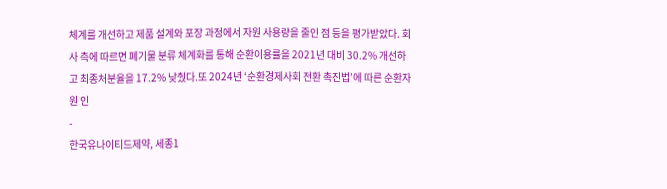체계를 개선하고 제품 설계와 포장 과정에서 자원 사용량을 줄인 점 등을 평가받았다. 회사 측에 따르면 폐기물 분류 체계화를 통해 순환이용률을 2021년 대비 30.2% 개선하고 최종처분율을 17.2% 낮췄다.또 2024년 ‘순환경제사회 전환 촉진법’에 따른 순환자원 인
-
한국유나이티드제약, 세종1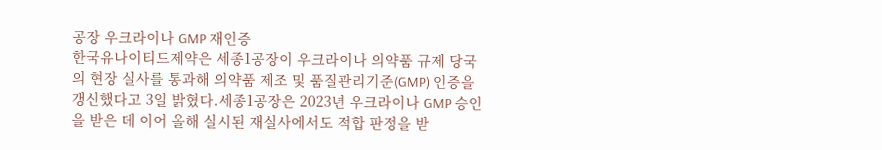공장 우크라이나 GMP 재인증
한국유나이티드제약은 세종1공장이 우크라이나 의약품 규제 당국의 현장 실사를 통과해 의약품 제조 및 품질관리기준(GMP) 인증을 갱신했다고 3일 밝혔다.세종1공장은 2023년 우크라이나 GMP 승인을 받은 데 이어 올해 실시된 재실사에서도 적합 판정을 받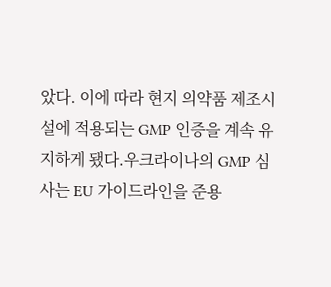았다. 이에 따라 현지 의약품 제조시설에 적용되는 GMP 인증을 계속 유지하게 됐다.우크라이나의 GMP 심사는 EU 가이드라인을 준용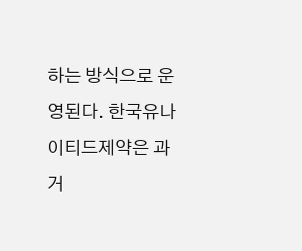하는 방식으로 운영된다. 한국유나이티드제약은 과거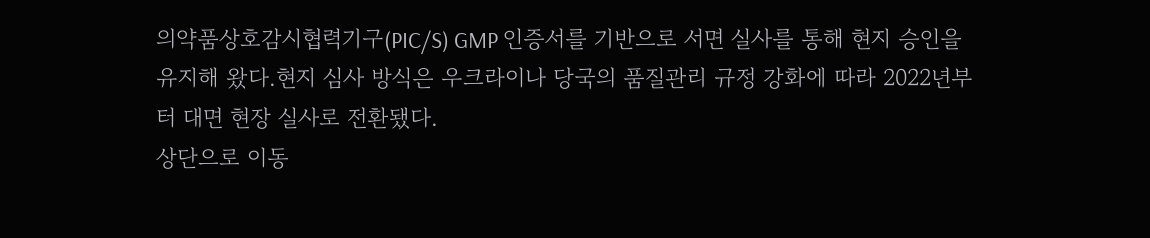의약품상호감시협력기구(PIC/S) GMP 인증서를 기반으로 서면 실사를 통해 현지 승인을 유지해 왔다.현지 심사 방식은 우크라이나 당국의 품질관리 규정 강화에 따라 2022년부터 대면 현장 실사로 전환됐다.
상단으로 이동